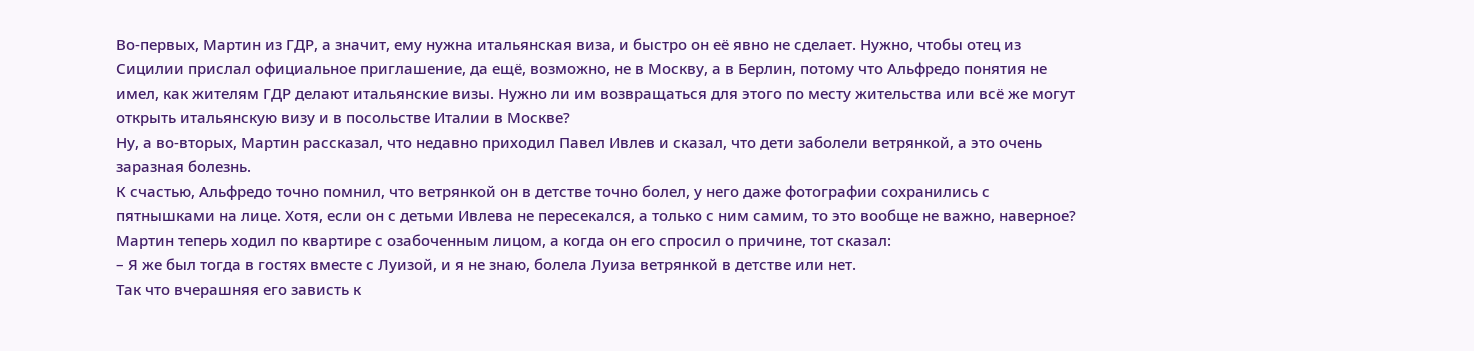Во-первых, Мартин из ГДР, а значит, ему нужна итальянская виза, и быстро он её явно не сделает. Нужно, чтобы отец из Сицилии прислал официальное приглашение, да ещё, возможно, не в Москву, а в Берлин, потому что Альфредо понятия не имел, как жителям ГДР делают итальянские визы. Нужно ли им возвращаться для этого по месту жительства или всё же могут открыть итальянскую визу и в посольстве Италии в Москве?
Ну, а во-вторых, Мартин рассказал, что недавно приходил Павел Ивлев и сказал, что дети заболели ветрянкой, а это очень заразная болезнь.
К счастью, Альфредо точно помнил, что ветрянкой он в детстве точно болел, у него даже фотографии сохранились с пятнышками на лице. Хотя, если он с детьми Ивлева не пересекался, а только с ним самим, то это вообще не важно, наверное?
Мартин теперь ходил по квартире с озабоченным лицом, а когда он его спросил о причине, тот сказал:
– Я же был тогда в гостях вместе с Луизой, и я не знаю, болела Луиза ветрянкой в детстве или нет.
Так что вчерашняя его зависть к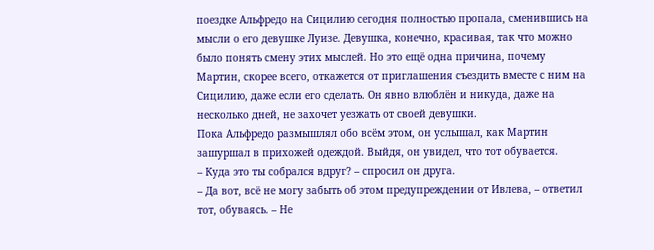поездке Альфредо на Сицилию сегодня полностью пропала, сменившись на мысли о его девушке Луизе. Девушка, конечно, красивая, так что можно было понять смену этих мыслей. Но это ещё одна причина, почему Мартин, скорее всего, откажется от приглашения съездить вместе с ним на Сицилию, даже если его сделать. Он явно влюблён и никуда, даже на несколько дней, не захочет уезжать от своей девушки.
Пока Альфредо размышлял обо всём этом, он услышал, как Мартин зашуршал в прихожей одеждой. Выйдя, он увидел, что тот обувается.
– Куда это ты собрался вдруг? – спросил он друга.
– Да вот, всё не могу забыть об этом предупреждении от Ивлева, – ответил тот, обуваясь. – Не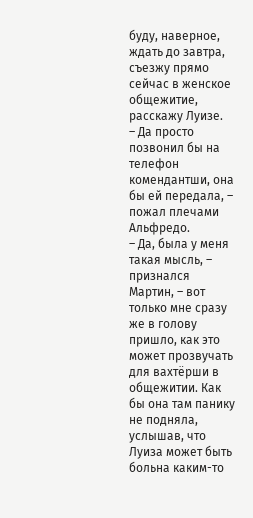буду, наверное, ждать до завтра, съезжу прямо сейчас в женское общежитие, расскажу Луизе.
– Да просто позвонил бы на телефон комендантши, она бы ей передала, – пожал плечами Альфредо.
– Да, была у меня такая мысль, – признался Мартин, – вот только мне сразу же в голову пришло, как это может прозвучать для вахтёрши в общежитии. Как бы она там панику не подняла, услышав, что Луиза может быть больна каким-то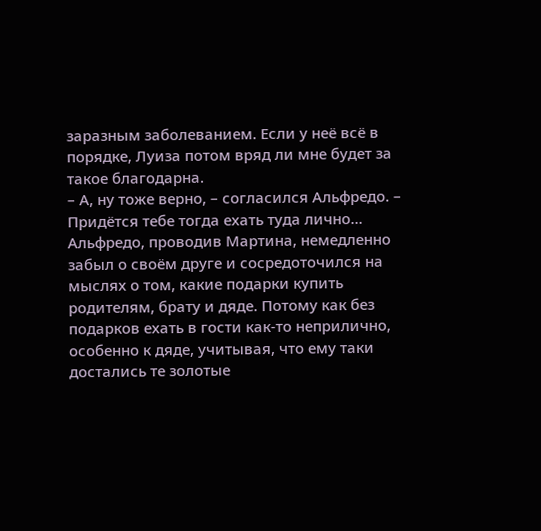заразным заболеванием. Если у неё всё в порядке, Луиза потом вряд ли мне будет за такое благодарна.
– А, ну тоже верно, – согласился Альфредо. – Придётся тебе тогда ехать туда лично…
Альфредо, проводив Мартина, немедленно забыл о своём друге и сосредоточился на мыслях о том, какие подарки купить родителям, брату и дяде. Потому как без подарков ехать в гости как-то неприлично, особенно к дяде, учитывая, что ему таки достались те золотые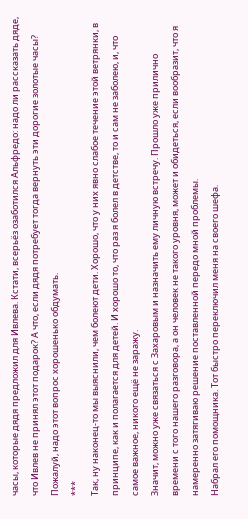часы, которые дядя предложил для Ивлева. Кстати, всерьёз озаботился Альфредо: надо ли рассказать дяде, что Ивлев не принял этот подарок? А что, если дядя потребует тогда вернуть эти дорогие золотые часы? Пожалуй, надо этот вопрос хорошенько обдумать.
***
Так, ну наконец-то мы выяснили, чем болеют дети. Хорошо, что у них явно слабое течение этой ветрянки, в принципе, как и полагается для детей. И хорошо то, что раз я болел в детстве, то и сам не заболею, и, что самое важное, никого ещё не заражу.
Значит, можно уже связаться с Захаровым и назначить ему личную встречу. Прошло уже прилично времени с того нашего разговора, а он человек не такого уровня, может и обидеться, если вообразит, что я намеренно затягиваю решение поставленной передо мной проблемы.
Набрал его помощника. Тот быстро переключил меня на своего шефа.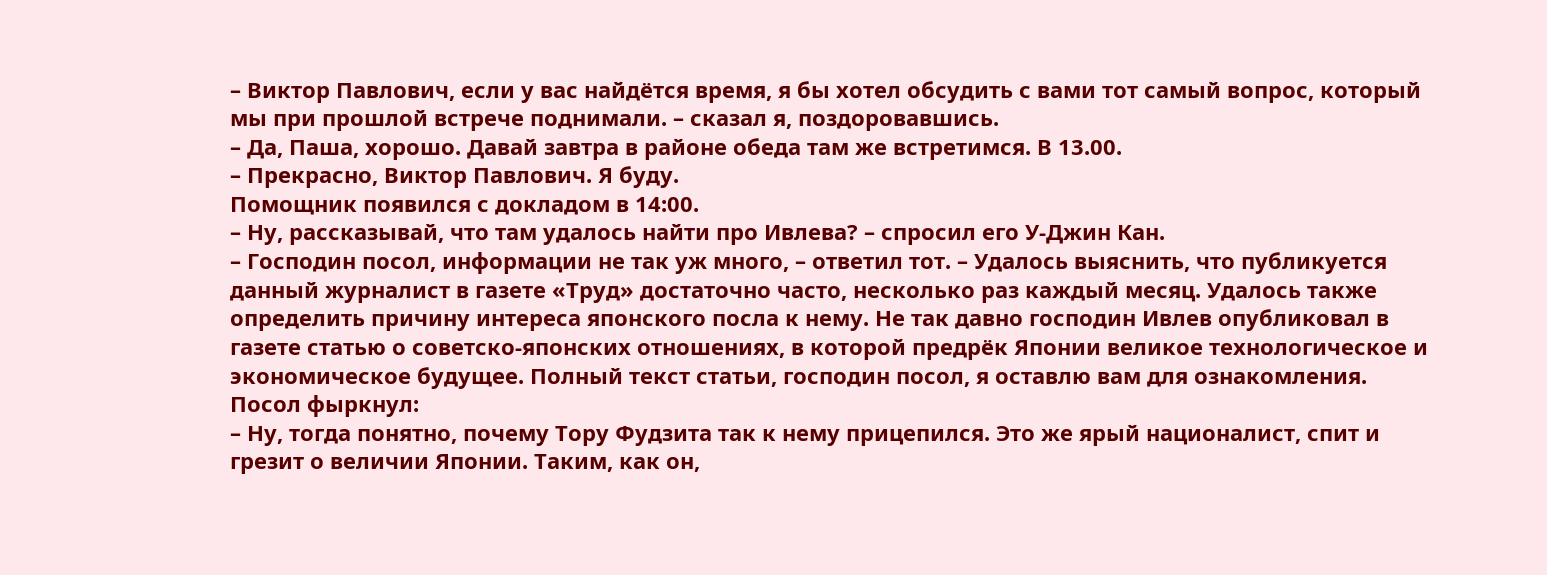– Виктор Павлович, если у вас найдётся время, я бы хотел обсудить с вами тот самый вопрос, который мы при прошлой встрече поднимали. – сказал я, поздоровавшись.
– Да, Паша, хорошо. Давай завтра в районе обеда там же встретимся. В 13.00.
– Прекрасно, Виктор Павлович. Я буду.
Помощник появился с докладом в 14:00.
– Ну, рассказывай, что там удалось найти про Ивлева? – спросил его У-Джин Кан.
– Господин посол, информации не так уж много, – ответил тот. – Удалось выяснить, что публикуется данный журналист в газете «Труд» достаточно часто, несколько раз каждый месяц. Удалось также определить причину интереса японского посла к нему. Не так давно господин Ивлев опубликовал в газете статью о советско-японских отношениях, в которой предрёк Японии великое технологическое и экономическое будущее. Полный текст статьи, господин посол, я оставлю вам для ознакомления.
Посол фыркнул:
– Ну, тогда понятно, почему Тору Фудзита так к нему прицепился. Это же ярый националист, спит и грезит о величии Японии. Таким, как он,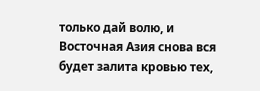только дай волю, и Восточная Азия снова вся будет залита кровью тех,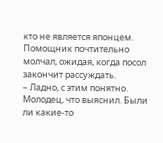кто не является японцем.
Помощник почтительно молчал, ожидая, когда посол закончит рассуждать.
– Ладно, с этим понятно. Молодец, что выяснил. Были ли какие-то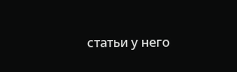статьи у него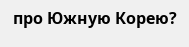про Южную Корею?